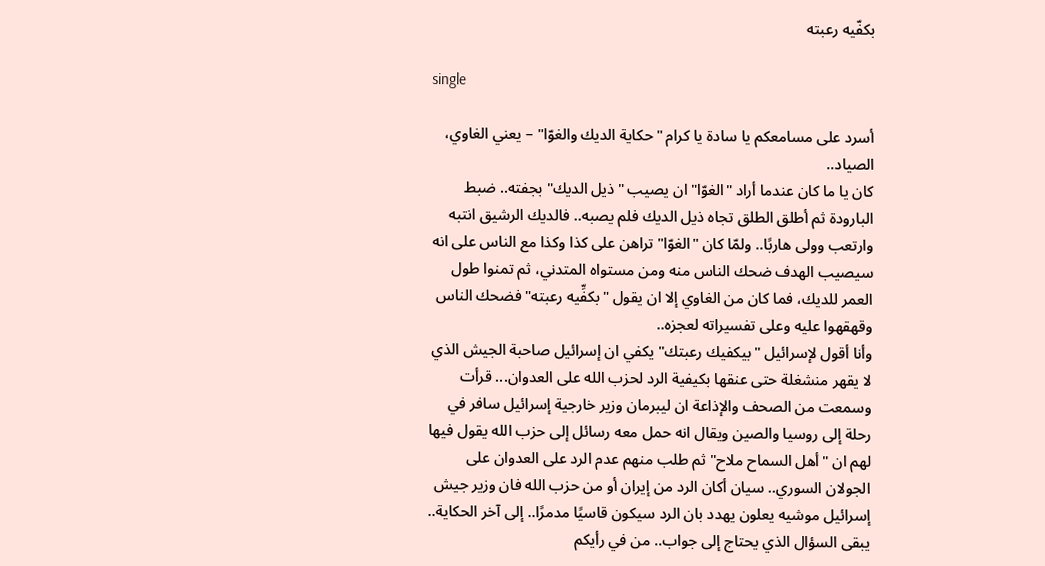بكفّيه رعبته

single

أسرد على مسامعكم يا سادة يا كرام "حكاية الديك والغوّا" – يعني الغاوي، الصياد..
كان يا ما كان عندما أراد "الغوّا" ان يصيب "ذيل الديك" بجفته.. ضبط البارودة ثم أطلق الطلق تجاه ذيل الديك فلم يصبه.. فالديك الرشيق انتبه وارتعب وولى هاربًا.. ولمّا كان "الغوّا" تراهن على كذا وكذا مع الناس على انه سيصيب الهدف ضحك الناس منه ومن مستواه المتدني، ثم تمنوا طول العمر للديك، فما كان من الغاوي إلا ان يقول "بكفِّيه رعبته" فضحك الناس وقهقهوا عليه وعلى تفسيراته لعجزه..
وأنا أقول لإسرائيل "بيكفيك رعبتك" يكفي ان إسرائيل صاحبة الجيش الذي لا يقهر منشغلة حتى عنقها بكيفية الرد لحزب الله على العدوان... قرأت وسمعت من الصحف والإذاعة ان ليبرمان وزير خارجية إسرائيل سافر في رحلة إلى روسيا والصين ويقال انه حمل معه رسائل إلى حزب الله يقول فيها لهم ان "أهل السماح ملاح" ثم طلب منهم عدم الرد على العدوان على الجولان السوري.. سيان أكان الرد من إيران أو من حزب الله فان وزير جيش إسرائيل موشيه يعلون يهدد بان الرد سيكون قاسيًا مدمرًا.. إلى آخر الحكاية..
يبقى السؤال الذي يحتاج إلى جواب.. من في رأيكم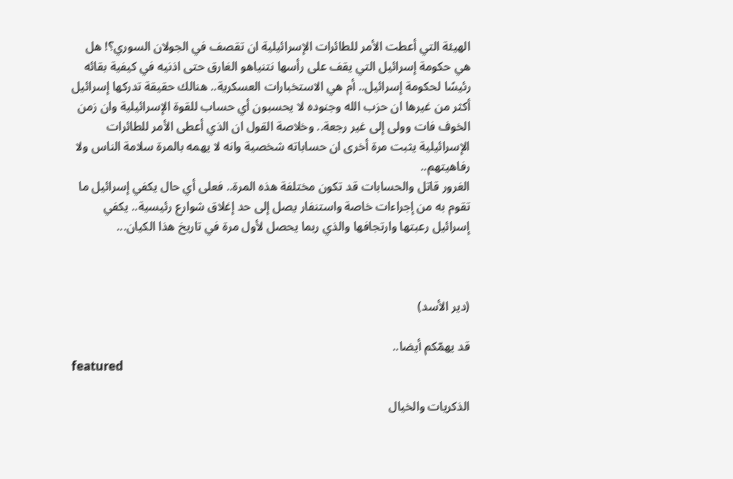الهيئة التي أعطت الأمر للطائرات الإسرائيلية ان تقصف في الجولان السوري؟! هل هي حكومة إسرائيل التي يقف على رأسها نتنياهو الغارق حتى اذنيه في كيفية بقائه رئيسًا لحكومة إسرائيل.. أم هي الاستخبارات العسكرية.. هنالك حقيقة تدركها إسرائيل أكثر من غيرها ان حزب الله وجنوده لا يحسبون أي حساب للقوة الإسرائيلية وان زمن الخوف فات وولى إلى غير رجعة.. وخلاصة القول ان الذي أعطى الأمر للطائرات الإسرائيلية يثبت مرة أخرى ان حساباته شخصية وانه لا يهمه بالمرة سلامة الناس ولا رفاهيتهم..
الغرور قاتل والحسابات قد تكون مختلفة هذه المرة.. فعلى أي حال يكفي إسرائيل ما تقوم به من إجراءات خاصة واستنفار يصل إلى حد إغلاق شوارع رئيسية.. يكفي إسرائيل رعبتها وارتجافها والذي ربما يحصل لأول مرة في تاريخ هذا الكيان...



(دير الأسد)

قد يهمّكم أيضا..
featured

الذكريات والخيال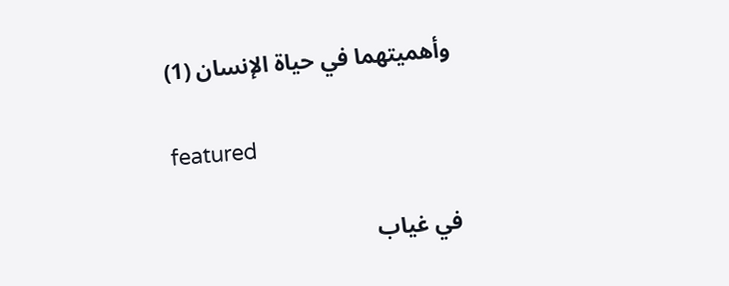وأهميتهما في حياة الإنسان (1)

featured

في غياب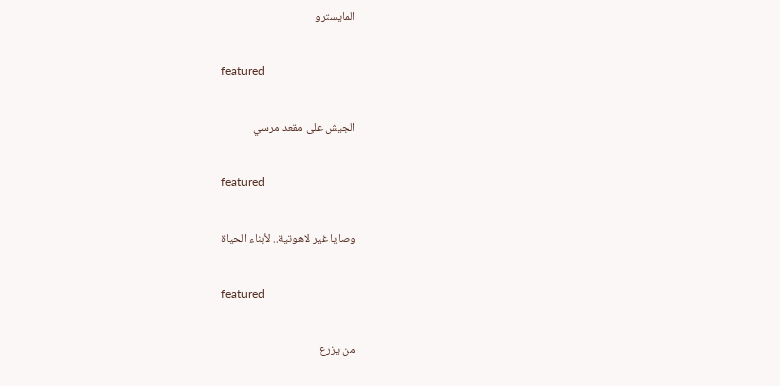المايسترو

featured

الجيش على مقعد مرسي

featured

وصايا غير لاهوتية.. لأبناء الحياة

featured

من يزرع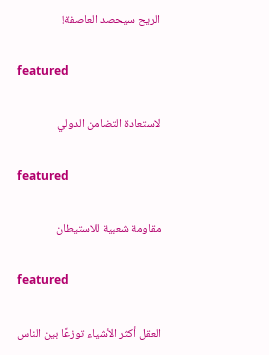الريح سيحصد العاصفة!

featured

لاستعادة التضامن الدولي

featured

مقاومة شعبية للاستيطان

featured

العقل أكثر الأشياء توزعًا بين الناس